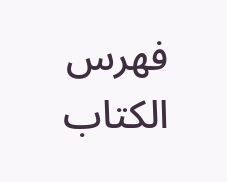فهرس الكتاب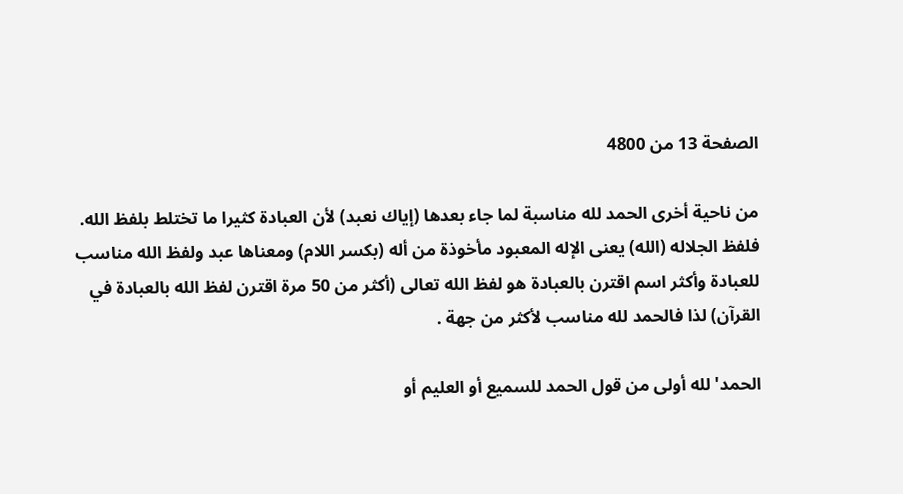الصفحة 13 من 4800

من ناحية أخرى الحمد لله مناسبة لما جاء بعدها (إياك نعبد) لأن العبادة كثيرا ما تختلط بلفظ الله. فلفظ الجلاله (الله) يعنى الإله المعبود مأخوذة من أله (بكسر اللام) ومعناها عبد ولفظ الله مناسب للعبادة وأكثر اسم اقترن بالعبادة هو لفظ الله تعالى (أكثر من 50 مرة اقترن لفظ الله بالعبادة في القرآن) لذا فالحمد لله مناسب لأكثر من جهة .

الحمد' لله أولى من قول الحمد للسميع أو العليم أو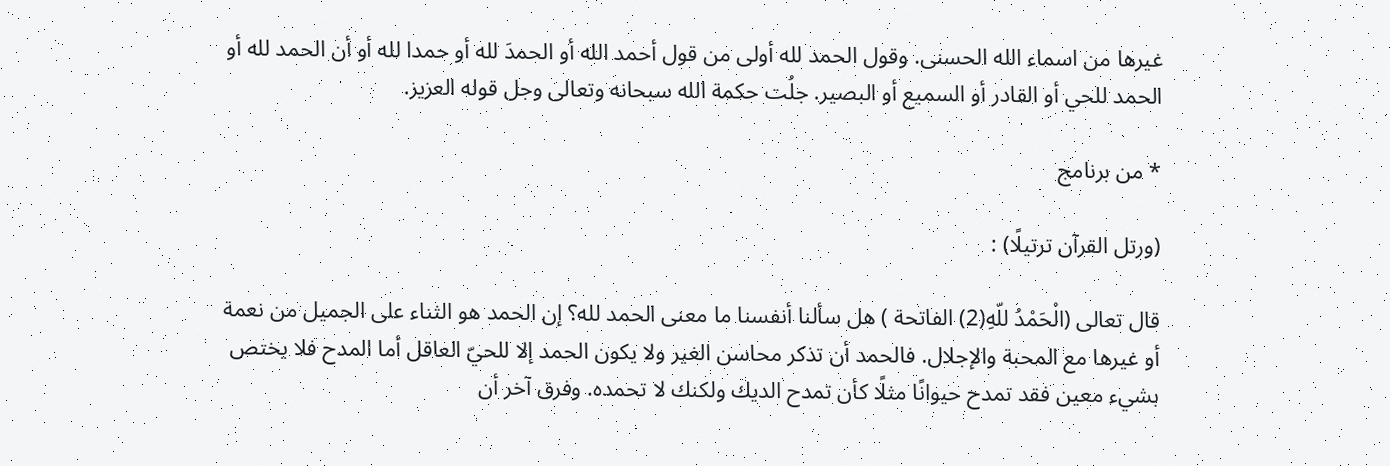غيرها من اسماء الله الحسنى. وقول الحمد لله أولى من قول أحمد الله أو الحمدَ لله أو حمدا لله أو أن الحمد لله أو الحمد للحي أو القادر أو السميع أو البصير. جلُت حكمة الله سبحانه وتعالى وجل قوله العزيز.

* من برنامج

(ورتل القرآن ترتيلًا) :

قال تعالى (الْحَمْدُ للّهِ(2) الفاتحة ) هل سألنا أنفسنا ما معنى الحمد لله؟ إن الحمد هو الثناء على الجميل من نعمة أو غيرها مع المحبة والإجلال. فالحمد أن تذكر محاسن الغير ولا يكون الحمد إلا للحيّ العاقل أما المدح فلا يختص بشيء معين فقد تمدح حيوانًا مثلًا كأن تمدح الديك ولكنك لا تحمده. وفرق آخر أن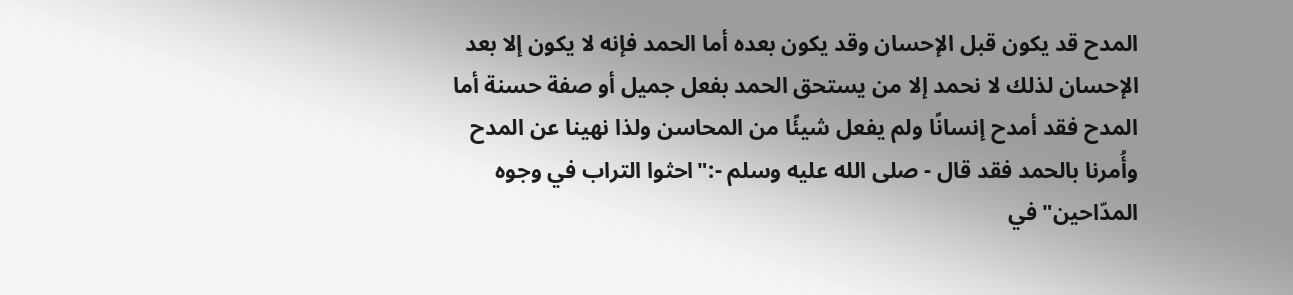المدح قد يكون قبل الإحسان وقد يكون بعده أما الحمد فإنه لا يكون إلا بعد الإحسان لذلك لا نحمد إلا من يستحق الحمد بفعل جميل أو صفة حسنة أما المدح فقد أمدح إنسانًا ولم يفعل شيئًا من المحاسن ولذا نهينا عن المدح وأُمرنا بالحمد فقد قال - صلى الله عليه وسلم -:"احثوا التراب في وجوه المدّاحين"في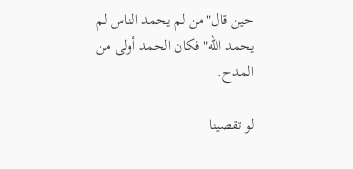حين قال"من لم يحمد الناس لم يحمد الله"فكان الحمد أولى من المدح.

لو تقصينا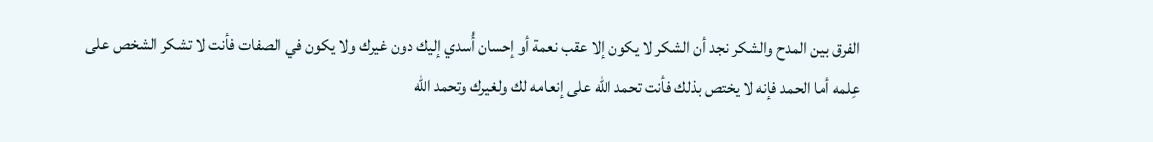الفرق بين المدح والشكر نجد أن الشكر لا يكون إلا عقب نعمة أو إحسان أُسدي إليك دون غيرك ولا يكون في الصفات فأنت لا تشكر الشخص على عِلمه أما الحمد فإنه لا يختص بذلك فأنت تحمد الله على إنعامه لك ولغيرك وتحمد الله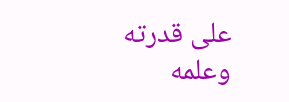على قدرته وعلمه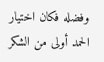وفضله فكان اختيار الحمد أولى من الشكر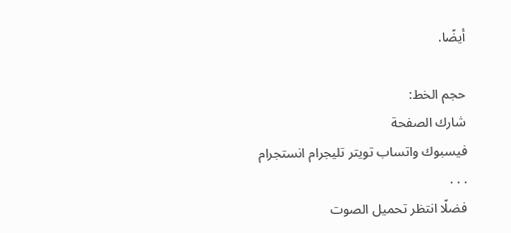أيضًا.

حجم الخط:
شارك الصفحة
فيسبوك واتساب تويتر تليجرام انستجرام
. . .
فضلًا انتظر تحميل الصوت